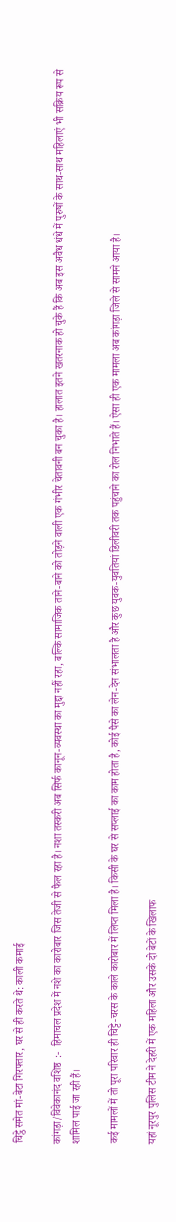चिट्ठे समेत मां-बेटा गिरफ्तार, घर से ही करते थे: काली कमाई

कांगड़ा/विवेकानंद वशिष्ठ  :-  हिमाचल प्रदेश में नशे का कारोबार जिस तेजी से फैल रहा है। नशा तस्करी अब सिर्फ कानून-व्यवस्था का मुद्दा नहीं रहा, बल्कि सामाजिक ताने-बाने को तोड़ने वाली एक गंभीर चेतावनी बन चुका है। हालात इतने खतरनाक हो चुके हैं कि अब इस अवैध धंधे में पुरुषों के साथ-साथ महिलाएं भी सक्रिय रूप से शामिल पाई जा रही हैं।

कई मामलों में तो पूरा परिवार ही चिट्टे-चरस के काले कारोबार में लिप्त मिला है। किसी के घर से सप्लाई का काम होता है, कोई पैसे का लेन-देन संभालता है और कुछ युवक-युवतियां डिलीवरी तक पहुंचाने का रोल निभाते हैं। ऐसा ही एक मामला अब कांगड़ा जिले से सामने आया है।

यहां नूरपुर पुलिस टीम ने देहरी में एक महिला और उसके दो बेटों के खिलाफ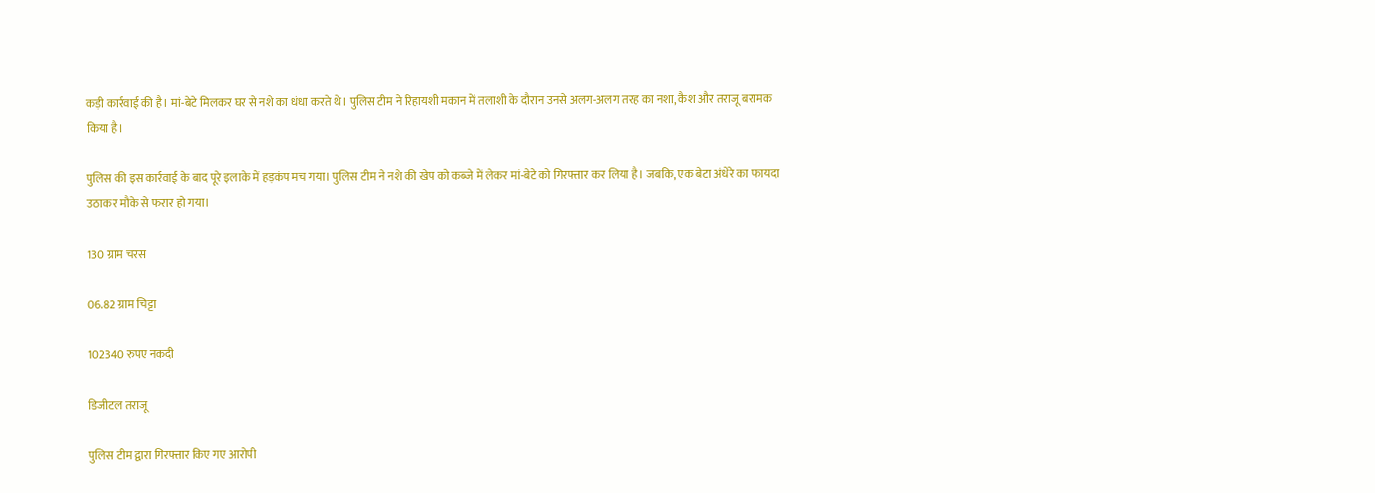कड़ी कार्रवाई की है। मां-बेटे मिलकर घर से नशे का धंधा करते थे। पुलिस टीम ने रिहायशी मकान में तलाशी के दौरान उनसे अलग-अलग तरह का नशा, कैश और तराजू बरामक किया है।

पुलिस की इस कार्रवाई के बाद पूरे इलाके में हड़कंप मच गया। पुलिस टीम ने नशे की खेप को कब्जे में लेकर मां-बेटे को गिरफ्तार कर लिया है। जबकि, एक बेटा अंधेरे का फायदा उठाकर मौके से फरार हो गया।

130 ग्राम चरस

06.82 ग्राम चिट्टा

102340 रुपए नकदी

डिजीटल तराजू

पुलिस टीम द्वारा गिरफ्तार किए गए आरोपी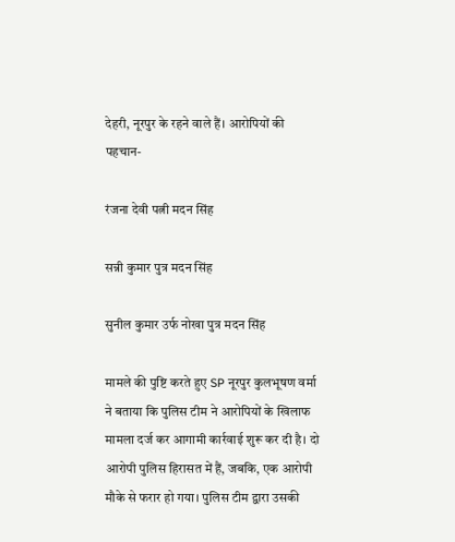देहरी, नूरपुर के रहने वाले हैं। आरोपियों की पहचान-

रंजना देवी पत्नी मदन सिंह

सन्नी कुमार पुत्र मदन सिंह

सुनील कुमार उर्फ नोखा पुत्र मदन सिंह

मामले की पुष्टि करते हुए SP नूरपुर कुलभूषण वर्मा ने बताया कि पुलिस टीम ने आरोपियों के खिलाफ मामला दर्ज कर आगामी कार्रवाई शुरू कर दी है। दो आरोपी पुलिस हिरासत में हैं, जबकि, एक आरोपी मौके से फरार हो गया। पुलिस टीम द्वारा उसकी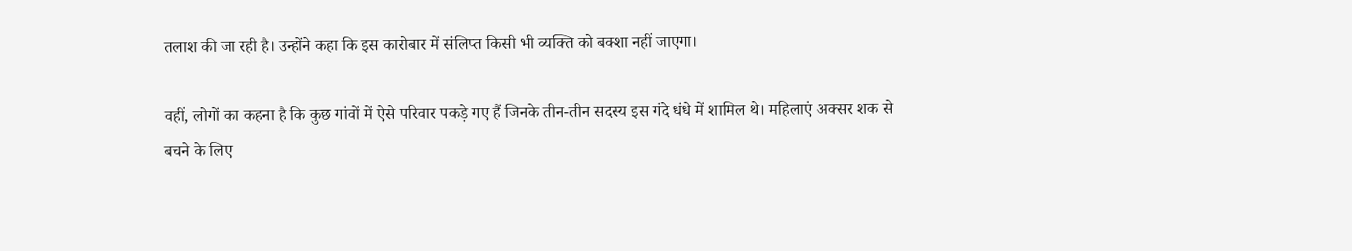तलाश की जा रही है। उन्होंने कहा कि इस कारोबार में संलिप्त किसी भी व्यक्ति को बक्शा नहीं जाएगा।

वहीं, लोगों का कहना है कि कुछ गांवों में ऐसे परिवार पकड़े गए हैं जिनके तीन-तीन सदस्य इस गंदे धंधे में शामिल थे। महिलाएं अक्सर शक से बचने के लिए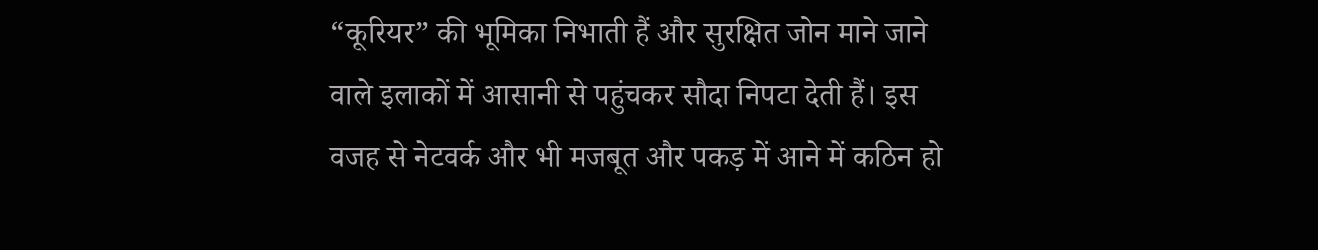“कूरियर” की भूमिका निभाती हैं और सुरक्षित जोन माने जाने वाले इलाकों में आसानी से पहुंचकर सौदा निपटा देती हैं। इस वजह से नेटवर्क और भी मजबूत और पकड़ में आने में कठिन हो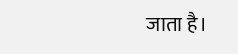जाता है।